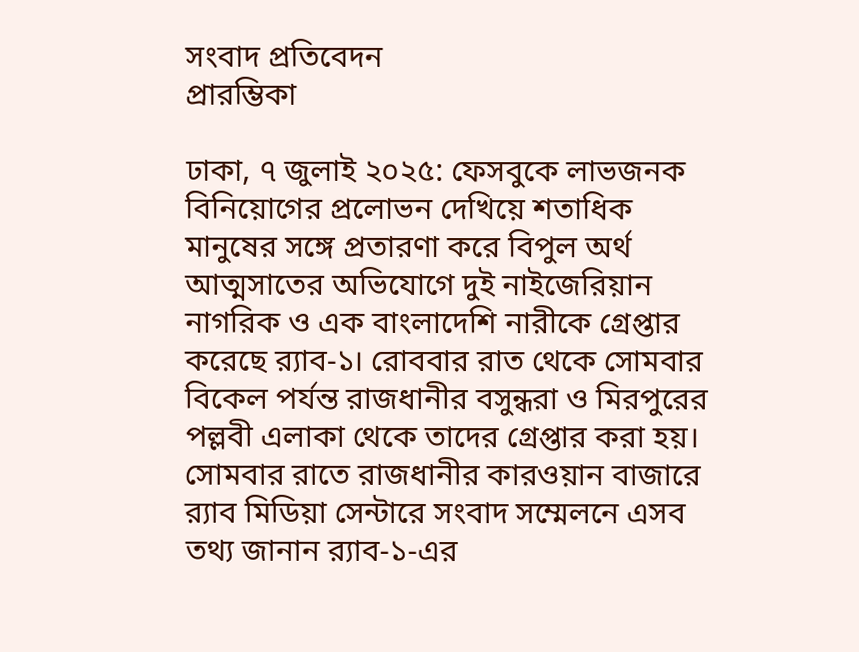সংবাদ প্রতিবেদন
প্রারম্ভিকা

ঢাকা, ৭ জুলাই ২০২৫: ফেসবুকে লাভজনক বিনিয়োগের প্রলোভন দেখিয়ে শতাধিক মানুষের সঙ্গে প্রতারণা করে বিপুল অর্থ আত্মসাতের অভিযোগে দুই নাইজেরিয়ান নাগরিক ও এক বাংলাদেশি নারীকে গ্রেপ্তার করেছে র‍্যাব-১। রোববার রাত থেকে সোমবার বিকেল পর্যন্ত রাজধানীর বসুন্ধরা ও মিরপুরের পল্লবী এলাকা থেকে তাদের গ্রেপ্তার করা হয়। সোমবার রাতে রাজধানীর কারওয়ান বাজারে র‍্যাব মিডিয়া সেন্টারে সংবাদ সম্মেলনে এসব তথ্য জানান র‍্যাব-১-এর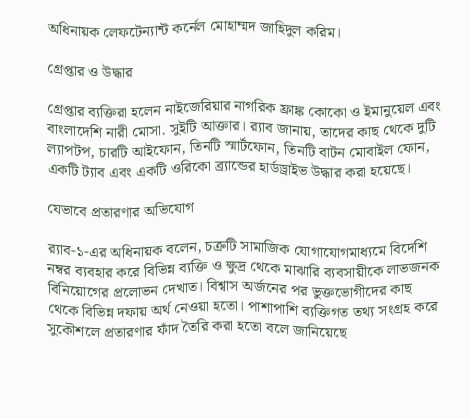অধিনায়ক লেফটেন্যান্ট কর্নেল মোহাম্মদ জাহিদুল করিম।

গ্রেপ্তার ও উদ্ধার

গ্রেপ্তার ব্যক্তিরা হলেন নাইজেরিয়ার নাগরিক ফ্রাঙ্ক কোকো ও ইমানুয়েল এবং বাংলাদেশি নারী মোসা. সুইটি আক্তার। র‍্যাব জানায়, তাদের কাছ থেকে দুটি ল্যাপটপ, চারটি আইফোন, তিনটি স্মার্টফোন, তিনটি বাটন মোবাইল ফোন, একটি ট্যাব এবং একটি ওরিকো ব্র্যান্ডের হার্ডড্রাইভ উদ্ধার করা হয়েছে।

যেভাবে প্রতারণার অভিযোগ

র‍্যাব-১-এর অধিনায়ক বলেন, চক্রটি সামাজিক যোগাযোগমাধ্যমে বিদেশি নম্বর ব্যবহার করে বিভিন্ন ব্যক্তি ও ক্ষুদ্র থেকে মাঝারি ব্যবসায়ীকে লাভজনক বিনিয়োগের প্রলোভন দেখাত। বিশ্বাস অর্জনের পর ভুক্তভোগীদের কাছ থেকে বিভিন্ন দফায় অর্থ নেওয়া হতো। পাশাপাশি ব্যক্তিগত তথ্য সংগ্রহ করে সুকৌশলে প্রতারণার ফাঁদ তৈরি করা হতো বলে জানিয়েছে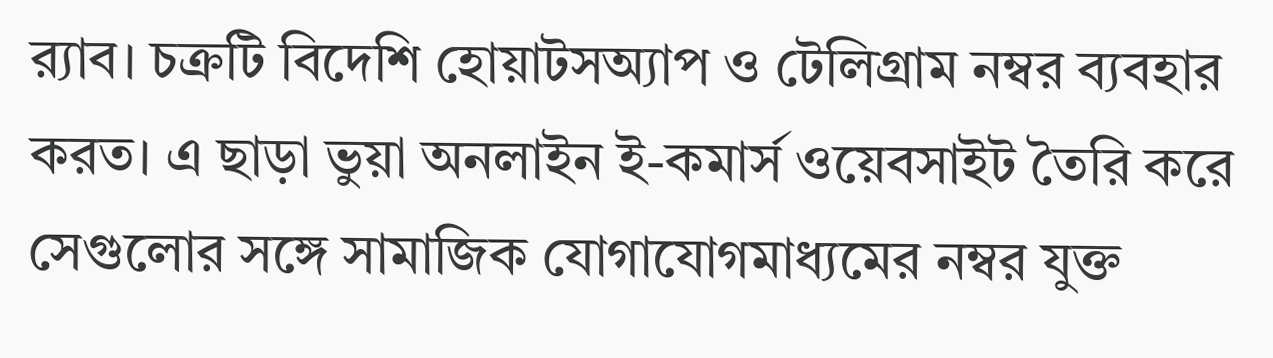র‍্যাব। চক্রটি বিদেশি হোয়াটসঅ্যাপ ও টেলিগ্রাম নম্বর ব্যবহার করত। এ ছাড়া ভুয়া অনলাইন ই-কমার্স ওয়েবসাইট তৈরি করে সেগুলোর সঙ্গে সামাজিক যোগাযোগমাধ্যমের নম্বর যুক্ত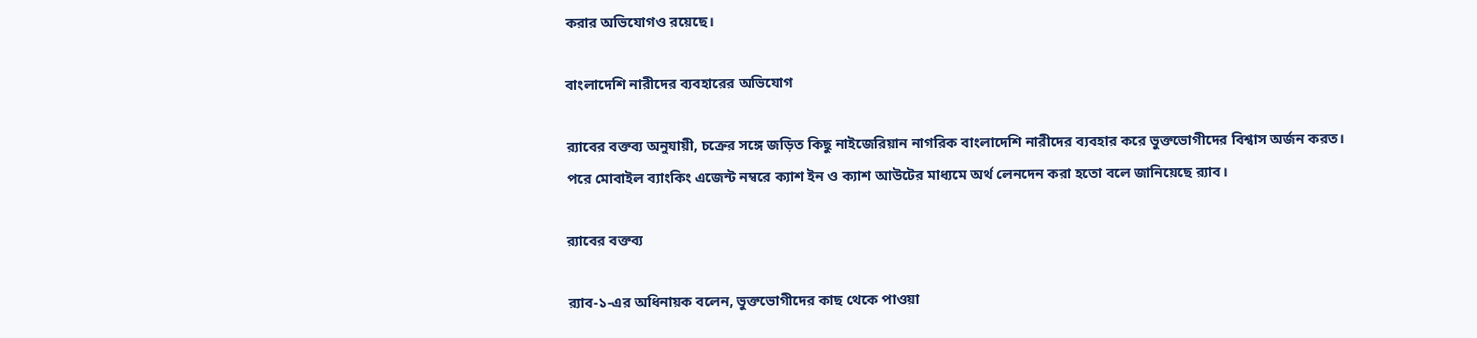করার অভিযোগও রয়েছে।

বাংলাদেশি নারীদের ব্যবহারের অভিযোগ

র‍্যাবের বক্তব্য অনুযায়ী, চক্রের সঙ্গে জড়িত কিছু নাইজেরিয়ান নাগরিক বাংলাদেশি নারীদের ব্যবহার করে ভুক্তভোগীদের বিশ্বাস অর্জন করত।
পরে মোবাইল ব্যাংকিং এজেন্ট নম্বরে ক্যাশ ইন ও ক্যাশ আউটের মাধ্যমে অর্থ লেনদেন করা হতো বলে জানিয়েছে র‍্যাব।

র‍্যাবের বক্তব্য

র‍্যাব-১-এর অধিনায়ক বলেন, ভুক্তভোগীদের কাছ থেকে পাওয়া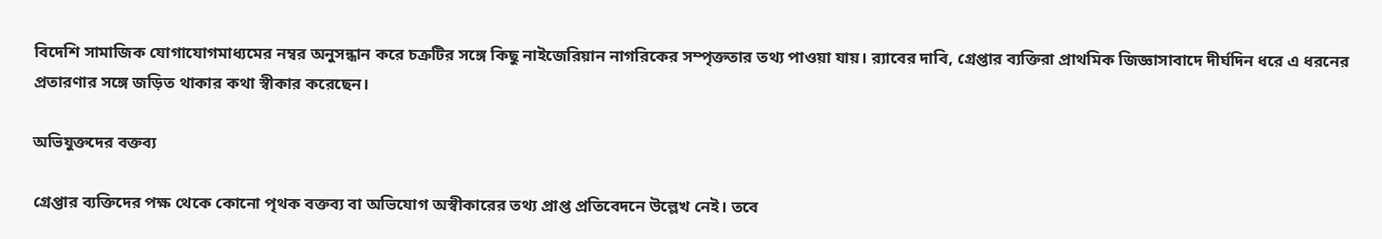বিদেশি সামাজিক যোগাযোগমাধ্যমের নম্বর অনুসন্ধান করে চক্রটির সঙ্গে কিছু নাইজেরিয়ান নাগরিকের সম্পৃক্ততার তথ্য পাওয়া যায়। র‍্যাবের দাবি, গ্রেপ্তার ব্যক্তিরা প্রাথমিক জিজ্ঞাসাবাদে দীর্ঘদিন ধরে এ ধরনের প্রতারণার সঙ্গে জড়িত থাকার কথা স্বীকার করেছেন।

অভিযুক্তদের বক্তব্য

গ্রেপ্তার ব্যক্তিদের পক্ষ থেকে কোনো পৃথক বক্তব্য বা অভিযোগ অস্বীকারের তথ্য প্রাপ্ত প্রতিবেদনে উল্লেখ নেই। তবে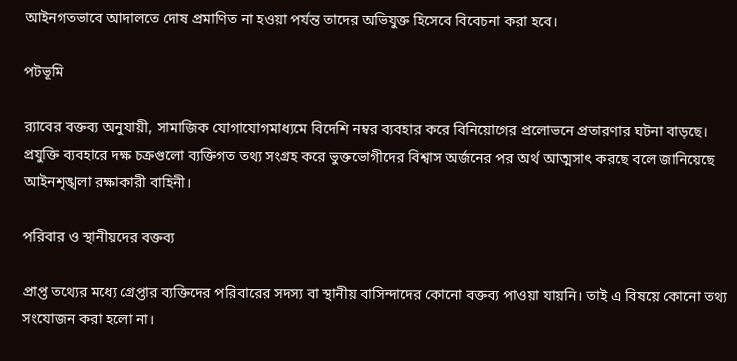আইনগতভাবে আদালতে দোষ প্রমাণিত না হওয়া পর্যন্ত তাদের অভিযুক্ত হিসেবে বিবেচনা করা হবে।

পটভূমি

র‍্যাবের বক্তব্য অনুযায়ী, সামাজিক যোগাযোগমাধ্যমে বিদেশি নম্বর ব্যবহার করে বিনিয়োগের প্রলোভনে প্রতারণার ঘটনা বাড়ছে। প্রযুক্তি ব্যবহারে দক্ষ চক্রগুলো ব্যক্তিগত তথ্য সংগ্রহ করে ভুক্তভোগীদের বিশ্বাস অর্জনের পর অর্থ আত্মসাৎ করছে বলে জানিয়েছে আইনশৃঙ্খলা রক্ষাকারী বাহিনী।

পরিবার ও স্থানীয়দের বক্তব্য

প্রাপ্ত তথ্যের মধ্যে গ্রেপ্তার ব্যক্তিদের পরিবারের সদস্য বা স্থানীয় বাসিন্দাদের কোনো বক্তব্য পাওয়া যায়নি। তাই এ বিষয়ে কোনো তথ্য সংযোজন করা হলো না।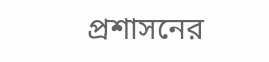প্রশাসনের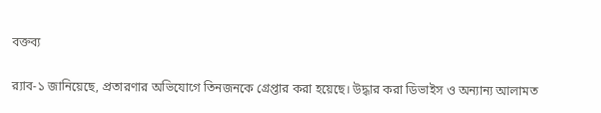বক্তব্য

র‍্যাব-১ জানিয়েছে, প্রতারণার অভিযোগে তিনজনকে গ্রেপ্তার করা হয়েছে। উদ্ধার করা ডিভাইস ও অন্যান্য আলামত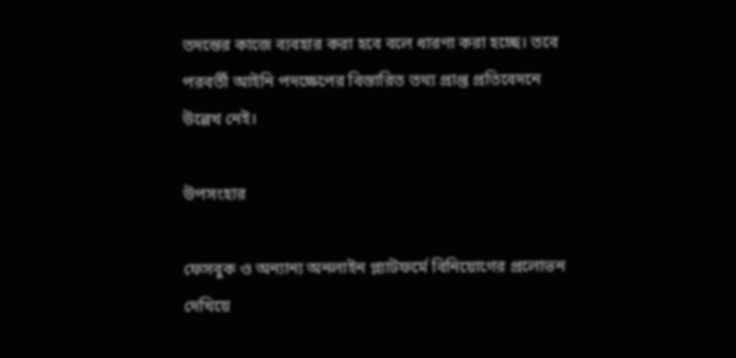তদন্তের কাজে ব্যবহার করা হবে বলে ধারণা করা হচ্ছে। তবে পরবর্তী আইনি পদক্ষেপের বিস্তারিত তথ্য প্রাপ্ত প্রতিবেদনে উল্লেখ নেই।

উপসংহার

ফেসবুক ও অন্যান্য অনলাইন প্ল্যাটফর্মে বিনিয়োগের প্রলোভন দেখিয়ে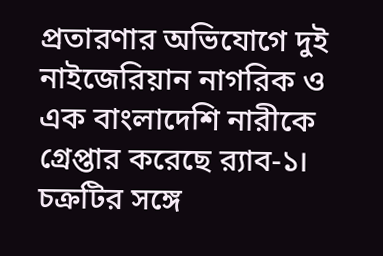প্রতারণার অভিযোগে দুই নাইজেরিয়ান নাগরিক ও এক বাংলাদেশি নারীকে গ্রেপ্তার করেছে র‍্যাব-১। চক্রটির সঙ্গে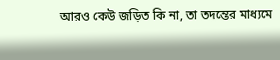আরও কেউ জড়িত কি না, তা তদন্তের মাধ্যমে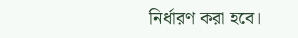নির্ধারণ করা হবে।